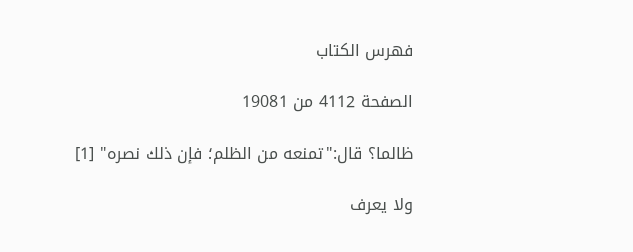فهرس الكتاب

الصفحة 4112 من 19081

ظالما؟ قال:"تمنعه من الظلم؛ فإن ذلك نصره" [1]

ولا يعرف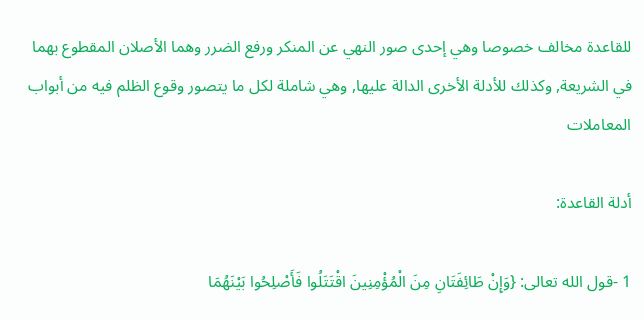للقاعدة مخالف خصوصا وهي إحدى صور النهي عن المنكر ورفع الضرر وهما الأصلان المقطوع بهما في الشريعة, وكذلك للأدلة الأخرى الدالة عليها, وهي شاملة لكل ما يتصور وقوع الظلم فيه من أبواب المعاملات

أدلة القاعدة:

1 -قول الله تعالى: {وَإِنْ طَائِفَتَانِ مِنَ الْمُؤْمِنِينَ اقْتَتَلُوا فَأَصْلِحُوا بَيْنَهُمَا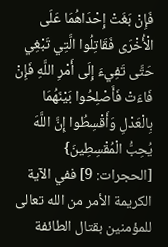فَإِنْ بَغَتْ إِحْدَاهُمَا عَلَى الْأُخْرَى فَقَاتِلُوا الَّتِي تَبْغِي حَتَّى تَفِيءَ إِلَى أَمْرِ اللَّهِ فَإِنْ فَاءَتْ فَأَصْلِحُوا بَيْنَهُمَا بِالْعَدْلِ وَأَقْسِطُوا إِنَّ اللَّهَ يُحِبُّ الْمُقْسِطِينَ} [الحجرات: 9] ففي الآية الكريمة الأمر من الله تعالى للمؤمنين بقتال الطائفة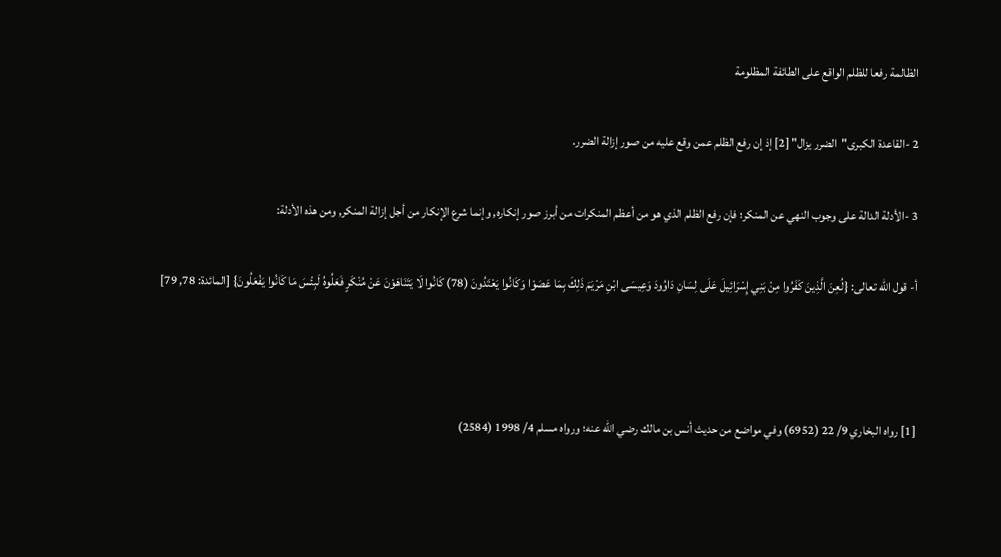الظالمة رفعا للظلم الواقع على الطائفة المظلومة

2 -القاعدة الكبرى"الضرر يزال" [2] إذ إن رفع الظلم عمن وقع عليه من صور إزالة الضرر.

3 -الأدلة الدالة على وجوب النهي عن المنكر؛ فإن رفع الظلم الذي هو من أعظم المنكرات من أبرز صور إنكاره, وإنما شرع الإنكار من أجل إزالة المنكر, ومن هذه الأدلة:

أ- قول الله تعالى: {لُعِنَ الَّذِينَ كَفَرُوا مِنْ بَنِي إِسْرَائِيلَ عَلَى لِسَانِ دَاوُودَ وَعِيسَى ابْنِ مَرْيَمَ ذَلِكَ بِمَا عَصَوْا وَكَانُوا يَعْتَدُونَ (78) كَانُوا لَا يَتَنَاهَوْنَ عَنْ مُنْكَرٍ فَعَلُوهُ لَبِئْسَ مَا كَانُوا يَفْعَلُونَ} [المائدة: 78, 79]



[1] رواه البخاري 9/ 22 (6952) وفي مواضع من حديث أنس بن مالك رضي الله عنه؛ ورواه مسلم 4/ 1998 (2584)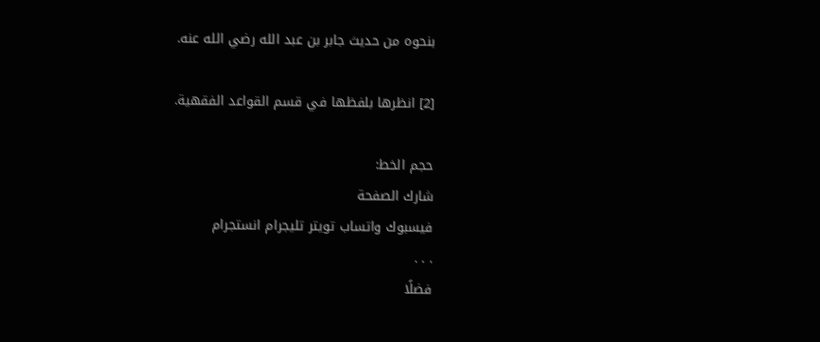بنحوه من حديث جابر بن عبد الله رضي الله عنه.

[2] انظرها بلفظها في قسم القواعد الفقهية.

حجم الخط:
شارك الصفحة
فيسبوك واتساب تويتر تليجرام انستجرام
. . .
فضلًا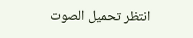انتظر تحميل الصوت